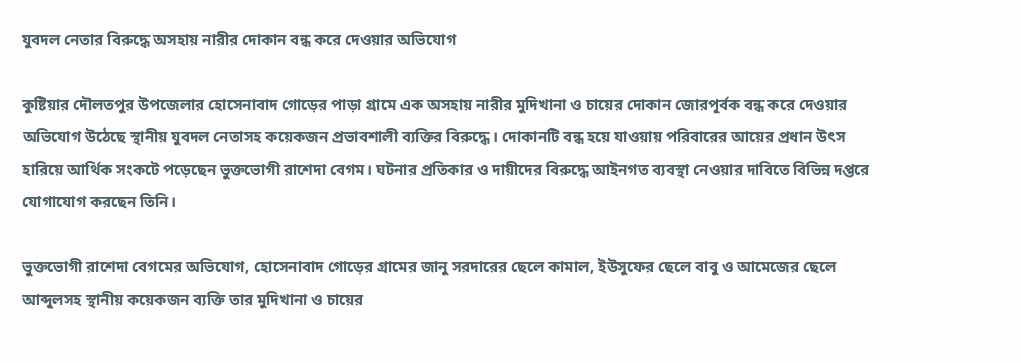যুবদল নেতার বিরুদ্ধে অসহায় নারীর দোকান বন্ধ করে দেওয়ার অভিযোগ

কুষ্টিয়ার দৌলতপুর উপজেলার হোসেনাবাদ গোড়ের পাড়া গ্রামে এক অসহায় নারীর মুদিখানা ও চায়ের দোকান জোরপূর্বক বন্ধ করে দেওয়ার অভিযোগ উঠেছে স্থানীয় যুবদল নেতাসহ কয়েকজন প্রভাবশালী ব্যক্তির বিরুদ্ধে। দোকানটি বন্ধ হয়ে যাওয়ায় পরিবারের আয়ের প্রধান উৎস হারিয়ে আর্থিক সংকটে পড়েছেন ভুক্তভোগী রাশেদা বেগম। ঘটনার প্রতিকার ও দায়ীদের বিরুদ্ধে আইনগত ব্যবস্থা নেওয়ার দাবিতে বিভিন্ন দপ্তরে যোগাযোগ করছেন তিনি।

ভুক্তভোগী রাশেদা বেগমের অভিযোগ, হোসেনাবাদ গোড়ের গ্রামের জানু সরদারের ছেলে কামাল, ইউসুফের ছেলে বাবু ও আমেজের ছেলে আব্দুলসহ স্থানীয় কয়েকজন ব্যক্তি তার মুদিখানা ও চায়ের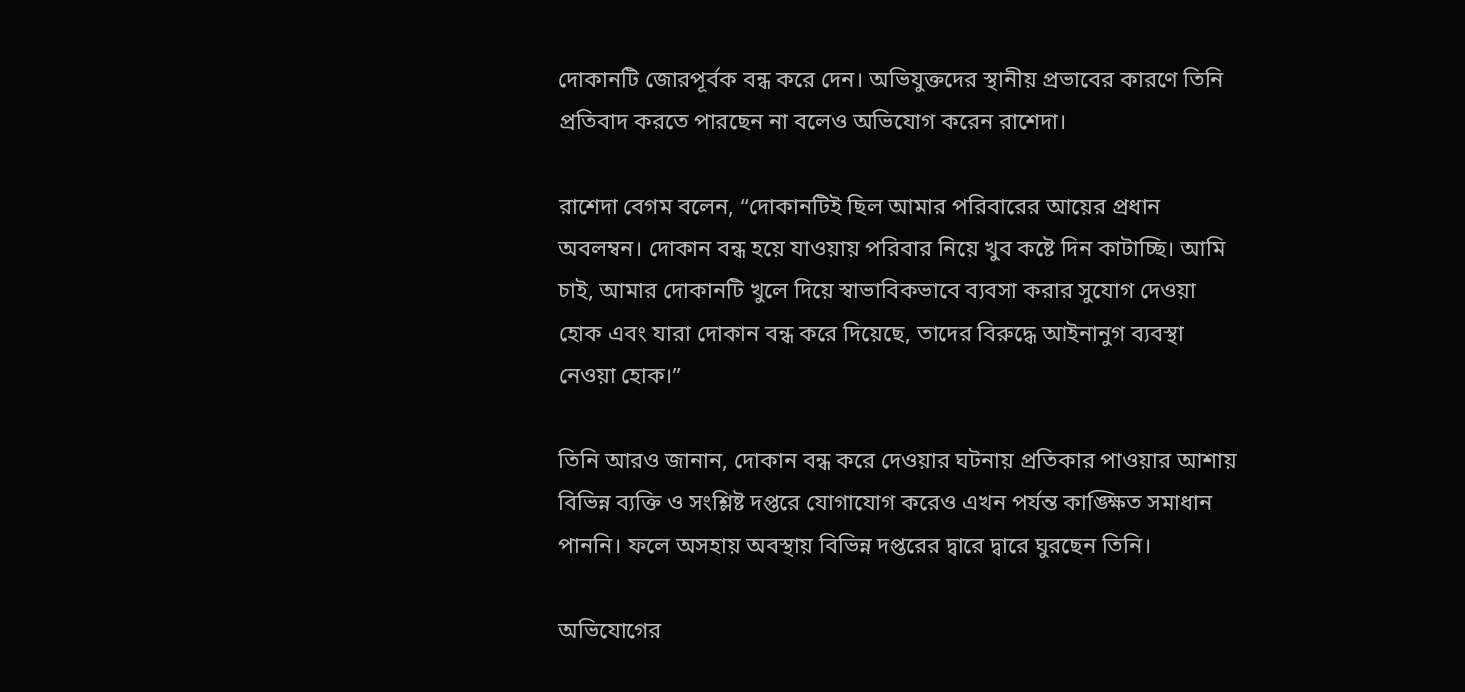দোকানটি জোরপূর্বক বন্ধ করে দেন। অভিযুক্তদের স্থানীয় প্রভাবের কারণে তিনি প্রতিবাদ করতে পারছেন না বলেও অভিযোগ করেন রাশেদা।

রাশেদা বেগম বলেন, “দোকানটিই ছিল আমার পরিবারের আয়ের প্রধান অবলম্বন। দোকান বন্ধ হয়ে যাওয়ায় পরিবার নিয়ে খুব কষ্টে দিন কাটাচ্ছি। আমি চাই, আমার দোকানটি খুলে দিয়ে স্বাভাবিকভাবে ব্যবসা করার সুযোগ দেওয়া হোক এবং যারা দোকান বন্ধ করে দিয়েছে, তাদের বিরুদ্ধে আইনানুগ ব্যবস্থা নেওয়া হোক।”

তিনি আরও জানান, দোকান বন্ধ করে দেওয়ার ঘটনায় প্রতিকার পাওয়ার আশায় বিভিন্ন ব্যক্তি ও সংশ্লিষ্ট দপ্তরে যোগাযোগ করেও এখন পর্যন্ত কাঙ্ক্ষিত সমাধান পাননি। ফলে অসহায় অবস্থায় বিভিন্ন দপ্তরের দ্বারে দ্বারে ঘুরছেন তিনি।

অভিযোগের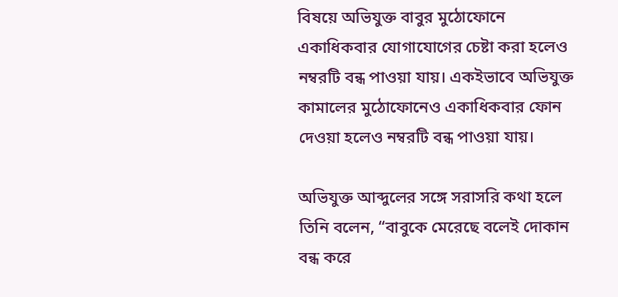বিষয়ে অভিযুক্ত বাবুর মুঠোফোনে একাধিকবার যোগাযোগের চেষ্টা করা হলেও নম্বরটি বন্ধ পাওয়া যায়। একইভাবে অভিযুক্ত কামালের মুঠোফোনেও একাধিকবার ফোন দেওয়া হলেও নম্বরটি বন্ধ পাওয়া যায়।

অভিযুক্ত আব্দুলের সঙ্গে সরাসরি কথা হলে তিনি বলেন, “বাবুকে মেরেছে বলেই দোকান বন্ধ করে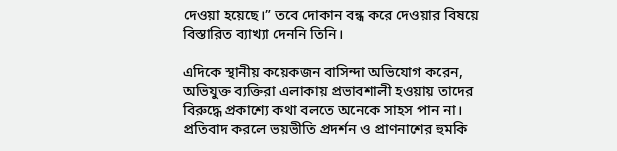দেওয়া হয়েছে।” তবে দোকান বন্ধ করে দেওয়ার বিষয়ে বিস্তারিত ব্যাখ্যা দেননি তিনি।

এদিকে স্থানীয় কয়েকজন বাসিন্দা অভিযোগ করেন, অভিযুক্ত ব্যক্তিরা এলাকায় প্রভাবশালী হওয়ায় তাদের বিরুদ্ধে প্রকাশ্যে কথা বলতে অনেকে সাহস পান না। প্রতিবাদ করলে ভয়ভীতি প্রদর্শন ও প্রাণনাশের হুমকি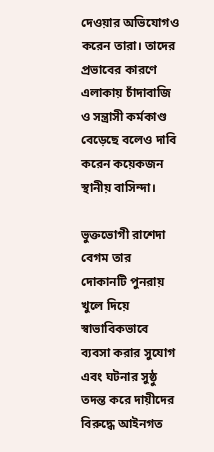দেওয়ার অভিযোগও করেন তারা। তাদের প্রভাবের কারণে এলাকায় চাঁদাবাজি ও সন্ত্রাসী কর্মকাণ্ড বেড়েছে বলেও দাবি করেন কয়েকজন স্থানীয় বাসিন্দা।

ভুক্তভোগী রাশেদা বেগম তার দোকানটি পুনরায় খুলে দিয়ে স্বাভাবিকভাবে ব্যবসা করার সুযোগ এবং ঘটনার সুষ্ঠু তদন্ত করে দায়ীদের বিরুদ্ধে আইনগত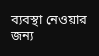ব্যবস্থা নেওয়ার জন্য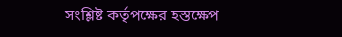সংশ্লিষ্ট কর্তৃপক্ষের হস্তক্ষেপ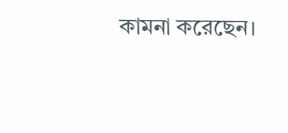কামনা করেছেন।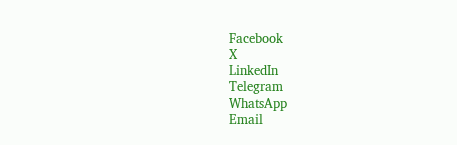Facebook
X
LinkedIn
Telegram
WhatsApp
Email